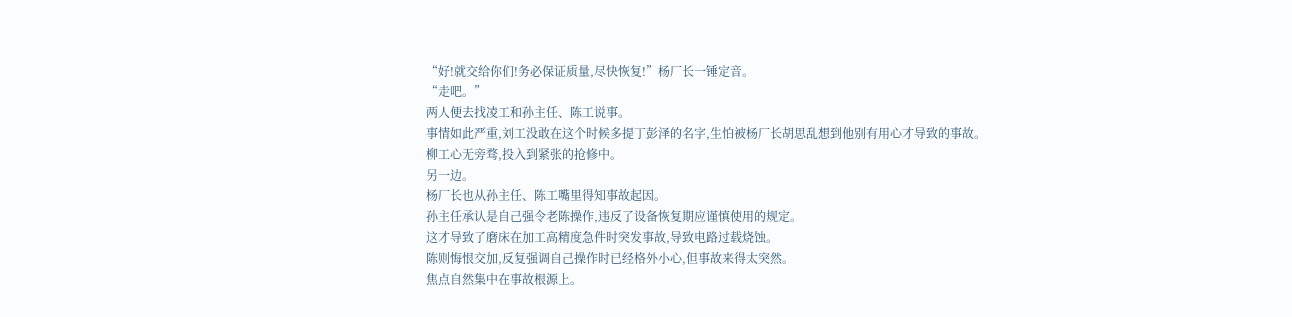“好!就交给你们!务必保证质量,尽快恢复!”杨厂长一锤定音。
“走吧。”
两人便去找凌工和孙主任、陈工说事。
事情如此严重,刘工没敢在这个时候多提丁彭泽的名字,生怕被杨厂长胡思乱想到他别有用心才导致的事故。
柳工心无旁骛,投入到紧张的抢修中。
另一边。
杨厂长也从孙主任、陈工嘴里得知事故起因。
孙主任承认是自己强令老陈操作,违反了设备恢复期应谨慎使用的规定。
这才导致了磨床在加工高精度急件时突发事故,导致电路过载烧蚀。
陈则悔恨交加,反复强调自己操作时已经格外小心,但事故来得太突然。
焦点自然集中在事故根源上。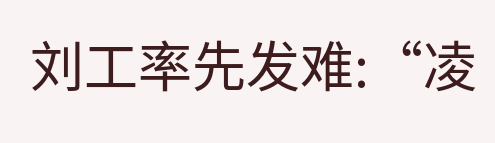刘工率先发难:“凌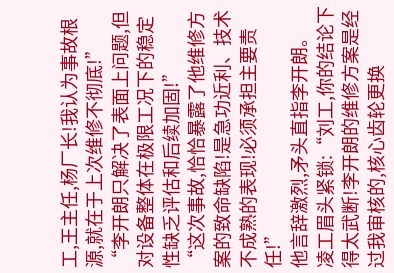工,王主任,杨厂长!我认为事故根源,就在于上次维修不彻底!”
“李开朗只解决了表面上问题,但对设备整体在极限工况下的稳定性缺乏评估和后续加固!”
“这次事故,恰恰暴露了他维修方案的致命缺陷!是急功近利、技术不成熟的表现!必须承担主要责任!”
他言辞激烈,矛头直指李开朗。
凌工眉头紧锁:“刘工,你的结论下得太武断!李开朗的维修方案是经过我审核的,核心齿轮更换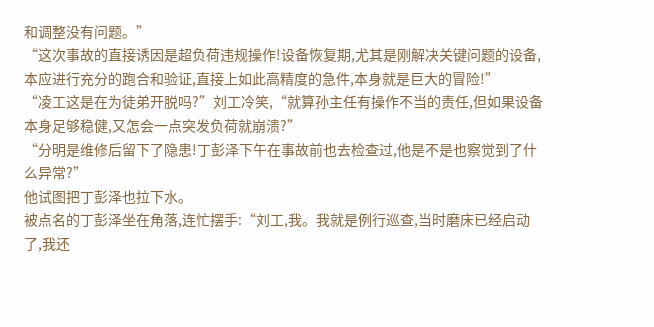和调整没有问题。”
“这次事故的直接诱因是超负荷违规操作!设备恢复期,尤其是刚解决关键问题的设备,本应进行充分的跑合和验证,直接上如此高精度的急件,本身就是巨大的冒险!”
“凌工这是在为徒弟开脱吗?”刘工冷笑,“就算孙主任有操作不当的责任,但如果设备本身足够稳健,又怎会一点突发负荷就崩溃?”
“分明是维修后留下了隐患!丁彭泽下午在事故前也去检查过,他是不是也察觉到了什么异常?”
他试图把丁彭泽也拉下水。
被点名的丁彭泽坐在角落,连忙摆手:“刘工,我。我就是例行巡查,当时磨床已经启动了,我还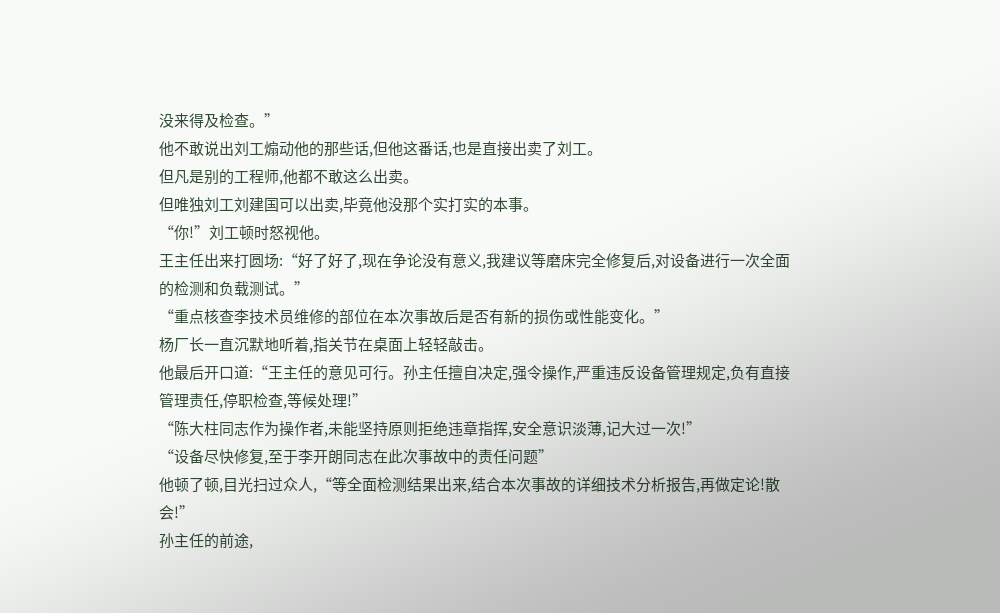没来得及检查。”
他不敢说出刘工煽动他的那些话,但他这番话,也是直接出卖了刘工。
但凡是别的工程师,他都不敢这么出卖。
但唯独刘工刘建国可以出卖,毕竟他没那个实打实的本事。
“你!”刘工顿时怒视他。
王主任出来打圆场:“好了好了,现在争论没有意义,我建议等磨床完全修复后,对设备进行一次全面的检测和负载测试。”
“重点核查李技术员维修的部位在本次事故后是否有新的损伤或性能变化。”
杨厂长一直沉默地听着,指关节在桌面上轻轻敲击。
他最后开口道:“王主任的意见可行。孙主任擅自决定,强令操作,严重违反设备管理规定,负有直接管理责任,停职检查,等候处理!”
“陈大柱同志作为操作者,未能坚持原则拒绝违章指挥,安全意识淡薄,记大过一次!”
“设备尽快修复,至于李开朗同志在此次事故中的责任问题”
他顿了顿,目光扫过众人,“等全面检测结果出来,结合本次事故的详细技术分析报告,再做定论!散会!”
孙主任的前途,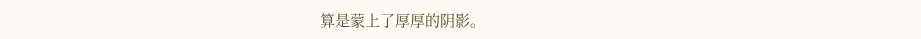算是蒙上了厚厚的阴影。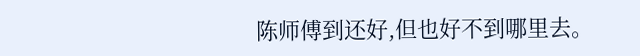陈师傅到还好,但也好不到哪里去。